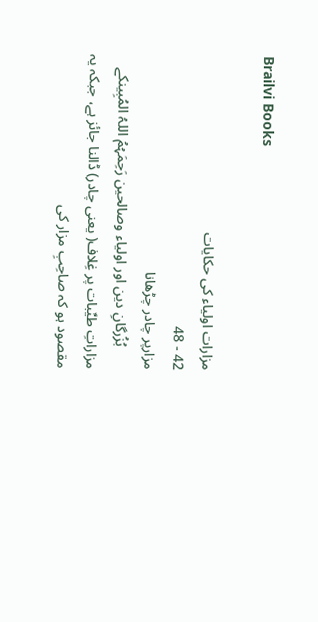Brailvi Books

مزارات اولیاء کی حکایات
42 - 48
مزارپر چادر چڑھانا
      بُزُرگانِ دین اور اولیاء وصالحین رَحِمَہُمُ اللہُ المُبِینکے مزاراتِ طیِّبات پر غِلاف( یعنی چادر) ڈالنا جائز ہے، جبکہ یہ مقصود ہو کہ صاحِبِ مزار کی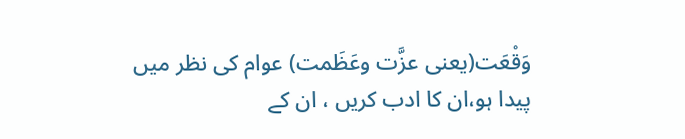وَقْعَت(یعنی عزَّت وعَظَمت) عوام کی نظر میں پیدا ہو،ان کا ادب کریں ، ان کے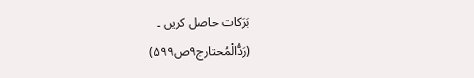بَرَکات حاصل کریں ۔
(رَدُّالْمُحتارج۹ص۵۹۹)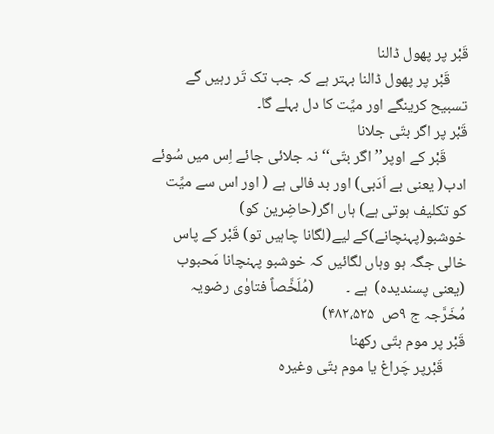قَبْر پر پھول ڈالنا
     قَبْر پر پھول ڈالنا بہتر ہے کہ جب تک تَر رہیں گے تسبیح کرینگے اور میِّت کا دل بہلے گا۔
قَبْر پر اگر بتّی جلانا
      قَبْر کے اوپر’’ اگر بتّی‘‘ نہ جلائی جائے اِس میں سُوئے ادب( یعنی بے اَدَبی) اور بد فالی ہے ( اور اس سے میِّت کو تکلیف ہوتی ہے) ہاں اگر(حاضِرین کو) خوشبو(پہنچانے)کے لیے(لگانا چاہیں تو) قَبْر کے پاس خالی جگہ ہو وہاں لگائیں کہ خوشبو پہنچانا مَحبوب (یعنی پسندیدہ)  ہے ۔         (مُلَخَّصاً فتاوٰی رضویہ مُخَرَّجہ ج ۹ص  ۴۸۲،۵۲۵)
قَبْر پر موم بتّی رکھنا
      قَبْرپر چَراغ یا موم بتّی وغیرہ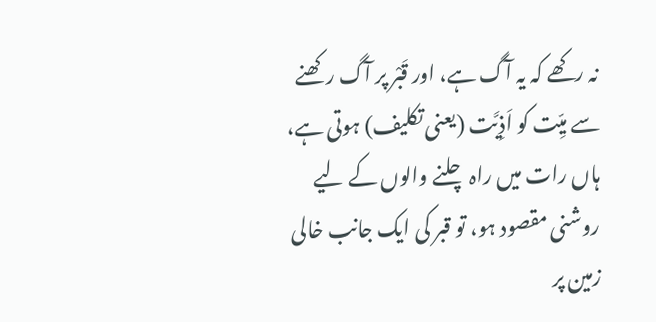نہ رکھے کہ یہ آگ ہے، اور قَبْر پر آگ رکھنے سے میِّت کو اَذِیَّت (یعنی تکلیف) ہوتی ہے، ہاں رات میں راہ چلنے والوں کے لیے روشنی مقصود ہو، تو قبر کی ایک جانب خالی زمین پر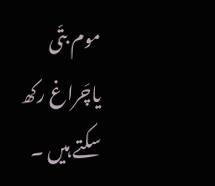موم بتّی  یاچَراغ رکھ سکتے ہیں ۔